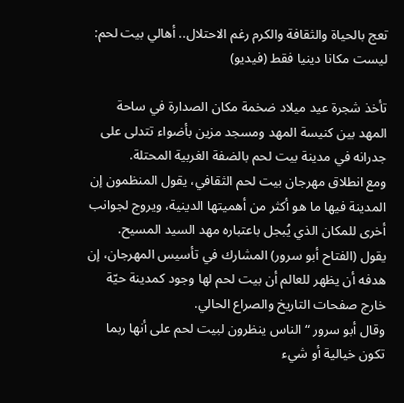تعج بالحياة والثقافة والكرم رغم الاحتلال.. أهالي بيت لحم: ليست مكانا دينيا فقط (فيديو)

تأخذ شجرة عيد ميلاد ضخمة مكان الصدارة في ساحة المهد بين كنيسة المهد ومسجد مزين بأضواء تتدلى على جدرانه في مدينة بيت لحم بالضفة الغربية المحتلة.
ومع انطلاق مهرجان بيت لحم الثقافي، يقول المنظمون إن المدينة فيها ما هو أكثر من أهميتها الدينية، ويروج لجوانب أخرى للمكان الذي يُبجل باعتباره مهد السيد المسيح.
يقول (الفتاح أبو سرور) المشارك في تأسيس المهرجان، إن هدفه أن يظهر للعالم أن بيت لحم لها وجود كمدينة حيّة خارج صفحات التاريخ والصراع الحالي.
وقال أبو سرور “الناس ينظرون لبيت لحم على أنها ربما تكون خيالية أو شيء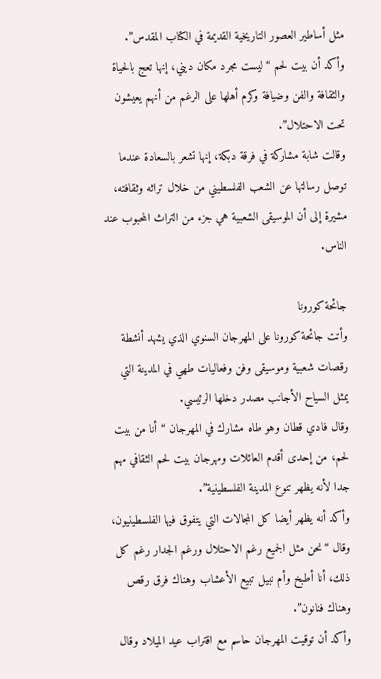مثل أساطير العصور التاريخية القديمة في الكتاب المقدس”.
وأكد أن بيت لحم “ليست مجرد مكان ديني، إنها تعج بالحياة والثقافة والفن وضيافة وكرم أهلها على الرغم من أنهم يعيشون تحت الاحتلال”.
وقالت شابة مشاركة في فرقة دبكة، إنها تشعر بالسعادة عندما توصل رسالتها عن الشعب الفلسطيني من خلال تراثه وثقافته، مشيرة إلى أن الموسيقى الشعبية هي جزء من التراث المحبوب عند الناس.

جائحة كورونا
وأتت جائحة كورونا على المهرجان السنوي الذي يشهد أنشطة رقصات شعبية وموسيقى وفن وفعاليات طهي في المدينة التي يمثل السياح الأجانب مصدر دخلها الرئيسي.
وقال فادي قطان وهو طاه مشارك في المهرجان “أنا من بيت لحم، من إحدى أقدم العائلات ومهرجان بيت لحم الثقافي مهم جدا لأنه يظهر تنوع المدينة الفلسطينية”.
وأكد أنه يظهر أيضا كل المجالات التي يتفوق فيها الفلسطينيون، وقال “نحن مثل الجميع رغم الاحتلال ورغم الجدار رغم كل ذلك، أنا أطبخ وأم نبيل تبيع الأعشاب وهناك فرق رقص وهناك فنانون”.
وأكد أن توقيت المهرجان حاسم مع اقتراب عيد الميلاد وقال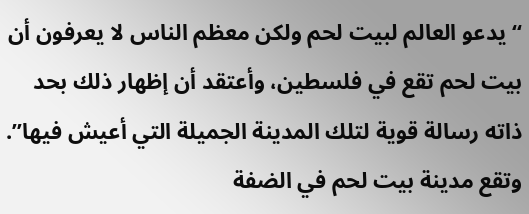“يدعو العالم لبيت لحم ولكن معظم الناس لا يعرفون أن بيت لحم تقع في فلسطين، وأعتقد أن إظهار ذلك بحد ذاته رسالة قوية لتلك المدينة الجميلة التي أعيش فيها”.
وتقع مدينة بيت لحم في الضفة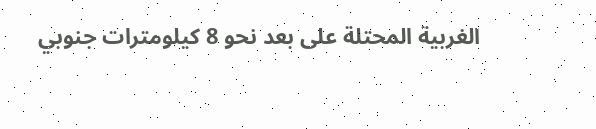الغربية المحتلة على بعد نحو 8 كيلومترات جنوبي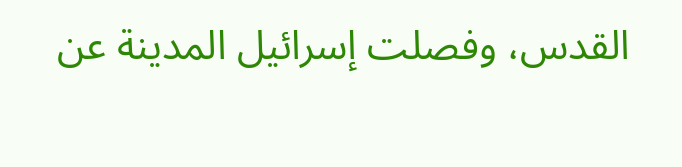القدس، وفصلت إسرائيل المدينة عن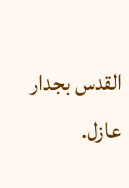القدس بجدار عازل.